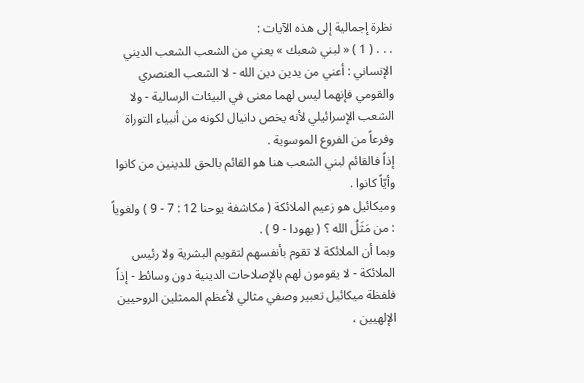نظرة إجمالية إلى هذه الآيات :
. . . ( 1 ) « لبني شعبك » يعني من الشعب الشعب الديني الإنساني : أعني من يدين دين الله - لا الشعب العنصري والقومي فإنهما ليس لهما معنى في البيئات الرسالية - ولا الشعب الإسرائيلي لأنه يخص دانيال لكونه من أنبياء التوراة وفرعاً من الفروع الموسوية .
إذاً فالقائم لبني الشعب هنا هو القائم بالحق للدينين من كانوا وأيّاً كانوا .
وميكائيل هو زعيم الملائكة ( مكاشفة يوحنا 12 : 7 - 9 ) ولغوياً : من مَثَلُ الله ؟ ( يهودا - 9 ) .
وبما أن الملائكة لا تقوم بأنفسهم لتقويم البشرية ولا رئيس الملائكة - لا يقومون لهم بالإصلاحات الدينية دون وسائط - إذاً فلفظة ميكائيل تعبير وصفي مثالي لأعظم الممثلين الروحيين الإلهيين ،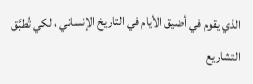الذي يقوم في أضيق الأيام في التاريخ الإنساني ، لكي تُطبَّق التشاريع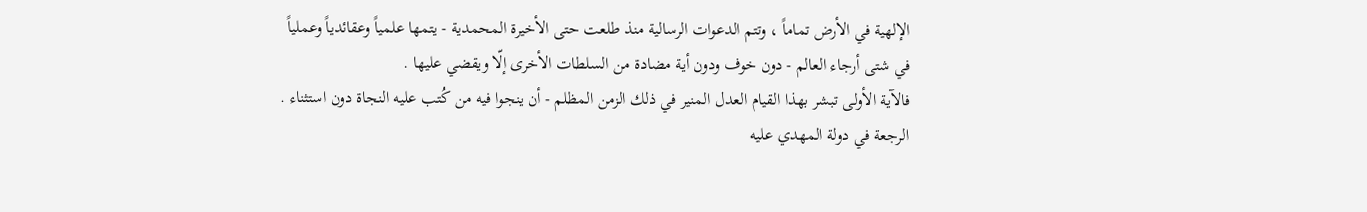الإلهية في الأرض تماماً ، وتتم الدعوات الرسالية منذ طلعت حتى الأخيرة المحمدية - يتمها علمياً وعقائدياً وعملياً في شتى أرجاء العالم - دون خوف ودون أية مضادة من السلطات الأخرى إلّا ويقضي عليها .
فالآية الأولى تبشر بهذا القيام العدل المنير في ذلك الزمن المظلم - أن ينجوا فيه من كُتب عليه النجاة دون استثناء .
الرجعة في دولة المهدي عليه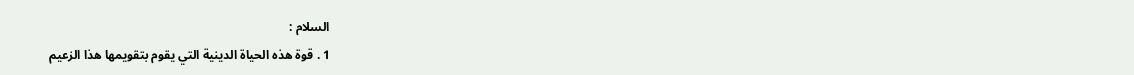السلام :
1 . قوة هذه الحياة الدينية التي يقوم بتقويمها هذا الزعيم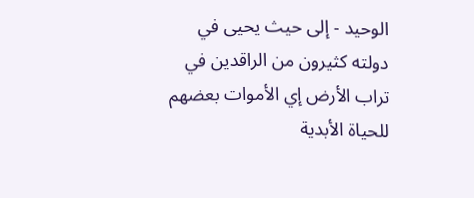الوحيد - إلى حيث يحيى في دولته كثيرون من الراقدين في تراب الأرض إي الأموات بعضهم للحياة الأبدية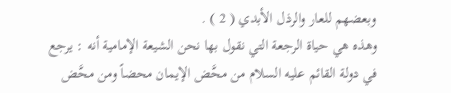وبعضهم للعار والرذل الأبدي ( 2 ) .
وهذه هي حياة الرجعة التي نقول بها نحن الشيعة الإمامية أنه : يرجع في دولة القائم عليه السلام من محَّض الإيمان محضاً ومن محَّض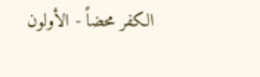الكفر محضاً - الأولون